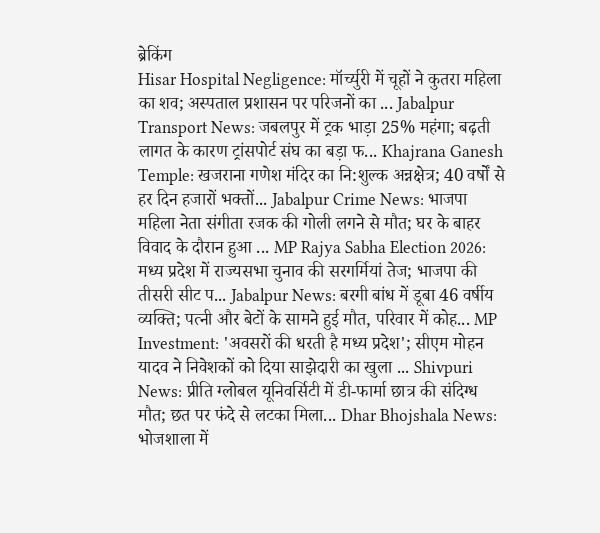ब्रेकिंग
Hisar Hospital Negligence: मॉर्च्युरी में चूहों ने कुतरा महिला का शव; अस्पताल प्रशासन पर परिजनों का ... Jabalpur Transport News: जबलपुर में ट्रक भाड़ा 25% महंगा; बढ़ती लागत के कारण ट्रांसपोर्ट संघ का बड़ा फ... Khajrana Ganesh Temple: खजराना गणेश मंदिर का नि:शुल्क अन्नक्षेत्र; 40 वर्षों से हर दिन हजारों भक्तों... Jabalpur Crime News: भाजपा महिला नेता संगीता रजक की गोली लगने से मौत; घर के बाहर विवाद के दौरान हुआ ... MP Rajya Sabha Election 2026: मध्य प्रदेश में राज्यसभा चुनाव की सरगर्मियां तेज; भाजपा की तीसरी सीट प... Jabalpur News: बरगी बांध में डूबा 46 वर्षीय व्यक्ति; पत्नी और बेटों के सामने हुई मौत, परिवार में कोह... MP Investment: 'अवसरों की धरती है मध्य प्रदेश'; सीएम मोहन यादव ने निवेशकों को दिया साझेदारी का खुला ... Shivpuri News: प्रीति ग्लोबल यूनिवर्सिटी में डी-फार्मा छात्र की संदिग्ध मौत; छत पर फंदे से लटका मिला... Dhar Bhojshala News: भोजशाला में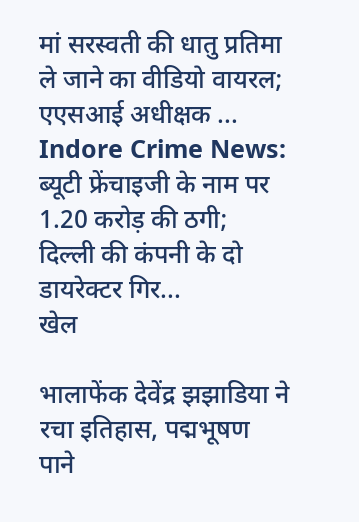मां सरस्वती की धातु प्रतिमा ले जाने का वीडियो वायरल; एएसआई अधीक्षक ... Indore Crime News: ब्यूटी फ्रेंचाइजी के नाम पर 1.20 करोड़ की ठगी; दिल्ली की कंपनी के दो डायरेक्टर गिर...
खेल

भालाफेंक देवेंद्र झझाडिया ने रचा इतिहास, पद्मभूषण पाने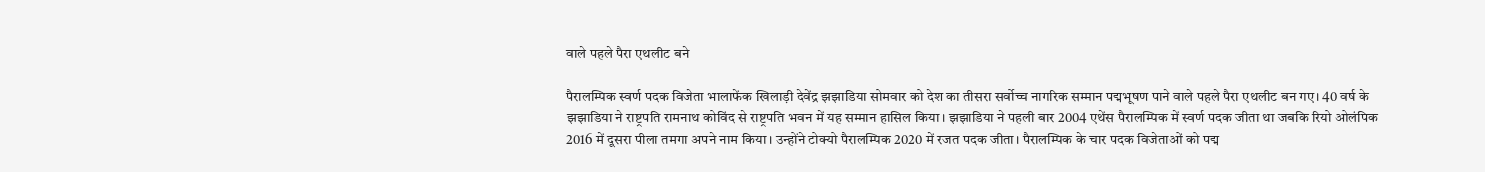वाले पहले पैरा एथलीट बने

पैरालम्पिक स्वर्ण पदक विजेता भालाफेंक खिलाड़ी देवेंद्र झझाडिया सोमवार को देश का तीसरा सर्वोच्च नागरिक सम्मान पद्मभूषण पाने वाले पहले पैरा एथलीट बन गए। 40 वर्ष के झझाडिया ने राष्ट्रपति रामनाथ कोविंद से राष्ट्रपति भवन में यह सम्मान हासिल किया। झझाडिया ने पहली बार 2004 एथेंस पैरालम्पिक में स्वर्ण पदक जीता था जबकि रियो ओलंपिक 2016 में दूसरा पीला तमगा अपने नाम किया। उन्होंने टोक्यो पैरालम्पिक 2020 में रजत पदक जीता। पैरालम्पिक के चार पदक विजेताओं को पद्म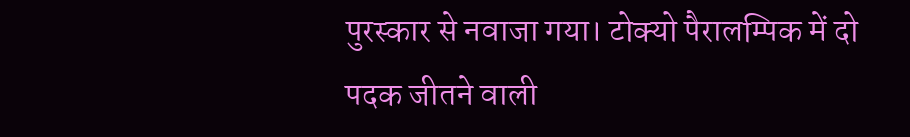पुरस्कार से नवाजा गया। टोक्यो पैरालम्पिक में दो पदक जीतने वाली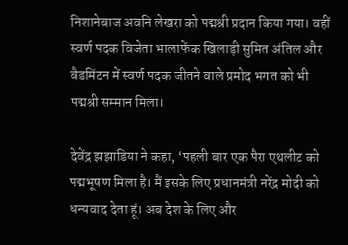निशानेबाज अवनि लेखरा को पद्मश्री प्रदान किया गया। वहीं स्वर्ण पदक विजेता भालाफेंक खिलाड़ी सुमित अंतिल और बैडमिंटन में स्वर्ण पदक जीतने वाले प्रमोद भगत को भी पद्मश्री सम्मान मिला।

देवेंद्र झझाडिया ने कहा, ‘पहली बार एक पैरा एथलीट को पद्मभूषण मिला है। मैं इसके लिए प्रधानमंत्री नरेंद्र मोदी को धन्यवाद देता हूं। अब देश के लिए और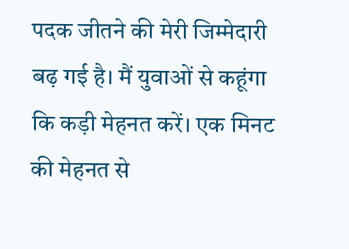पदक जीतने की मेरी जिम्मेदारी बढ़ गई है। मैं युवाओं से कहूंगा कि कड़ी मेहनत करें। एक मिनट की मेहनत से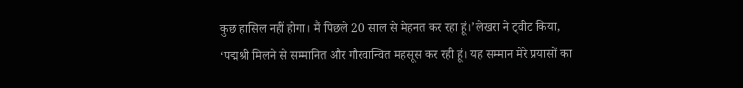कुछ हासिल नहीं होगा। मैं पिछले 20 साल से मेहनत कर रहा हूं।’लेखरा ने ट्वीट किया, ‘पद्मश्री मिलने से सम्मानित और गौरवान्वित महसूस कर रही हूं। यह सम्मान मेरे प्रयासों का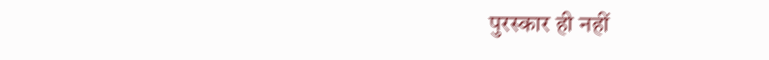पुरस्कार ही नहीं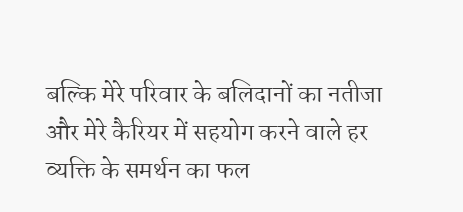बल्कि मेरे परिवार के बलिदानों का नतीजा और मेरे कैरियर में सहयोग करने वाले हर व्यक्ति के समर्थन का फल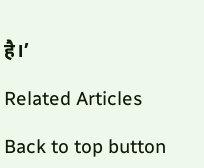है।’

Related Articles

Back to top button